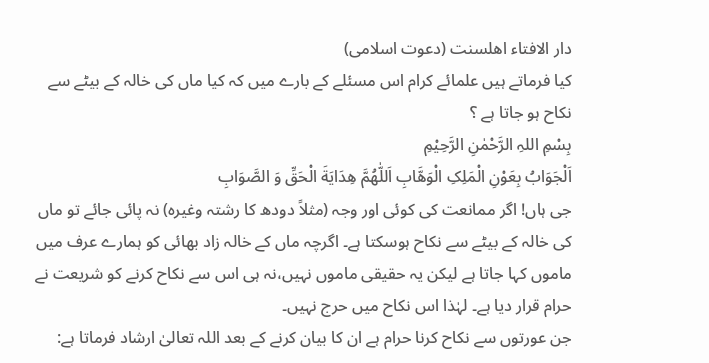دار الافتاء اھلسنت (دعوت اسلامی)
کیا فرماتے ہیں علمائے کرام اس مسئلے کے بارے میں کہ کیا ماں کی خالہ کے بیٹے سے نکاح ہو جاتا ہے ؟
بِسْمِ اللہِ الرَّحْمٰنِ الرَّحِيْمِ
اَلْجَوَابُ بِعَوْنِ الْمَلِکِ الْوَھَّابِ اَللّٰھُمَّ ھِدَايَةَ الْحَقِّ وَ الصَّوَابِ
جی ہاں! اگر ممانعت کی کوئی اور وجہ (مثلاً دودھ کا رشتہ وغیرہ) نہ پائی جائے تو ماں کی خالہ کے بیٹے سے نکاح ہوسکتا ہے۔ اگرچہ ماں کے خالہ زاد بھائی کو ہمارے عرف میں ماموں کہا جاتا ہے لیکن یہ حقیقی ماموں نہیں،نہ ہی اس سے نکاح کرنے کو شریعت نے حرام قرار دیا ہے۔ لہٰذا اس نکاح میں حرج نہیں۔
جن عورتوں سے نکاح کرنا حرام ہے ان کا بیان کرنے کے بعد اللہ تعالیٰ ارشاد فرماتا ہے: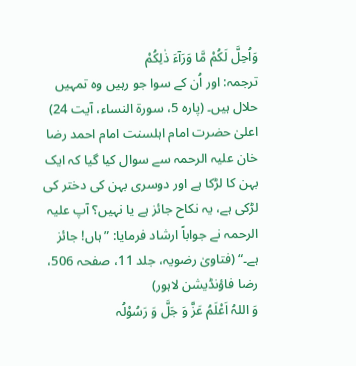وَاُحِلَّ لَکُمْ مَّا وَرَآءَ ذٰلِکُمْ
ترجمہ: اور اُن کے سوا جو رہیں وہ تمہیں حلال ہیں۔ (پارہ 5، سورۃ النساء، آیت 24)
اعلیٰ حضرت امام اہلسنت امام احمد رضا خان علیہ الرحمہ سے سوال کیا گیا کہ ایک بہن کا لڑکا ہے اور دوسری بہن کی دختر کی لڑکی ہے، یہ نکاح جائز ہے یا نہیں؟ آپ علیہ الرحمہ نے جواباً ارشاد فرمایا: ”ہاں! جائز ہے۔“ (فتاویٰ رضویہ، جلد 11، صفحہ 506، رضا فاؤنڈیشن لاہور)
وَ اللہُ اَعْلَمُ عَزَّ وَ جَلَّ وَ رَسُوْلُہ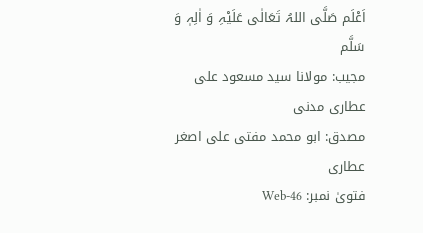اَعْلَم صَلَّی اللہُ تَعَالٰی عَلَیْہِ وَ اٰلِہٖ وَ سَلَّم
مجیب: مولانا سید مسعود علی عطاری مدنی
مصدق: ابو محمد مفتی علی اصغر عطاری
فتویٰ نمبر: Web-46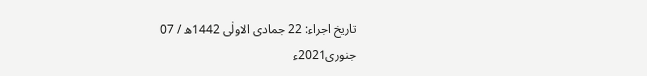تاریخ اجراء: 22 جمادی الاولٰی 1442ھ / 07 جنوری2021ء